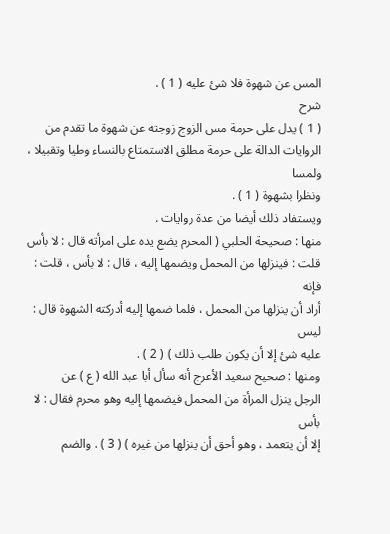المس عن شهوة فلا شئ عليه ( 1 ) .
شرح
( 1 ) يدل على حرمة مس الزوج زوجته عن شهوة ما تقدم من
الروايات الدالة على حرمة مطلق الاستمتاع بالنساء وطيا وتقبيلا ، ولمسا
ونظرا بشهوة ( 1 ) .
ويستفاد ذلك أيضا من عدة روايات .
منها : صحيحة الحلبي ( المحرم يضع يده على امرأته قال : لا بأس
قلت : فينزلها من المحمل ويضمها إليه ، قال : لا بأس ، قلت : فإنه
أراد أن ينزلها من المحمل ، فلما ضمها إليه أدركته الشهوة قال : ليس
عليه شئ إلا أن يكون طلب ذلك ) ( 2 ) .
ومنها : صحيح سعيد الأعرج أنه سأل أبا عبد الله ( ع ) عن
الرجل ينزل المرأة من المحمل فيضمها إليه وهو محرم فقال : لا بأس
إلا أن يتعمد ، وهو أحق أن ينزلها من غيره ) ( 3 ) . والضم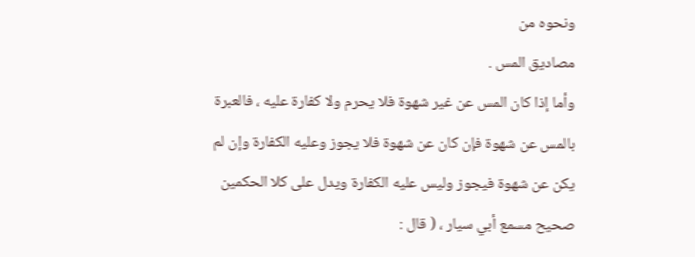ونحوه من
مصاديق المس .
وأما إذا كان المس عن غير شهوة فلا يحرم ولا كفارة عليه ، فالعبرة
بالمس عن شهوة فإن كان عن شهوة فلا يجوز وعليه الكفارة وإن لم
يكن عن شهوة فيجوز وليس عليه الكفارة ويدل على كلا الحكمين
صحيح مسمع أبي سيار ، ( قال :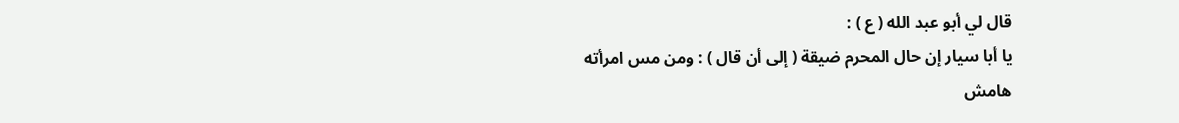قال لي أبو عبد الله ( ع ) :
يا أبا سيار إن حال المحرم ضيقة ( إلى أن قال ) : ومن مس امرأته
هامش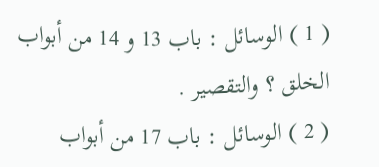( 1 ) الوسائل : باب 13 و 14 من أبواب الخلق ؟ والتقصير .
( 2 ) الوسائل : باب 17 من أبواب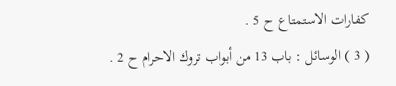كفارات الاستمتاع ح 5 .
( 3 ) الوسائل : باب 13 من أبواب تروك الاحرام ح 2 .